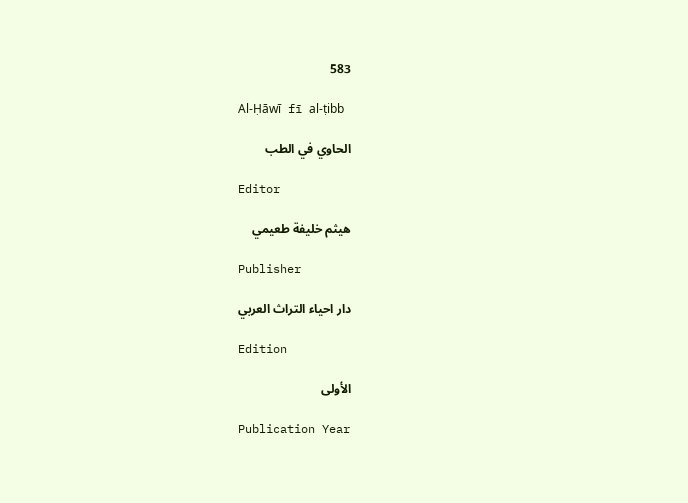583

Al-Ḥāwī fī al-ṭibb

الحاوي في الطب

Editor

هيثم خليفة طعيمي

Publisher

دار احياء التراث العربي

Edition

الأولى

Publication Year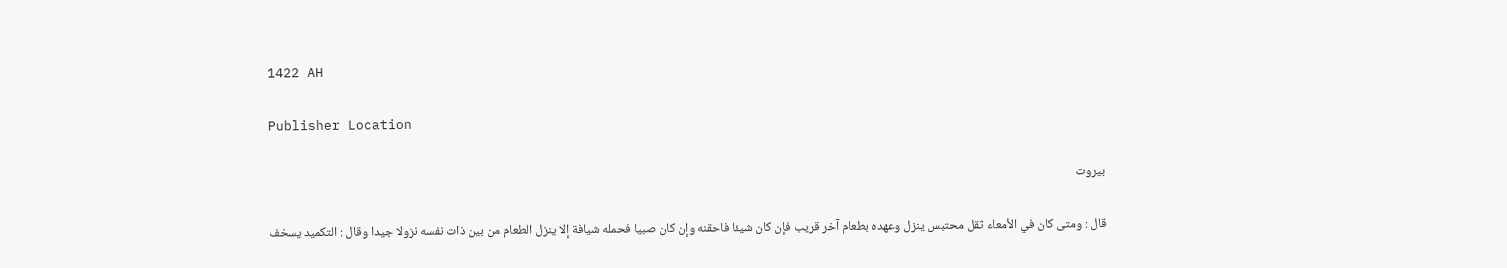1422 AH

Publisher Location

بيروت

قال : ومتى كان في الأمعاء ثقل محتبس ينزل وعهده بطعام آخر قريب فإن كان شيئا فاحقنه وإن كان صبيا فحمله شيافة إلا ينزل الطعام من بين ذات نفسه نزولا جيدا وقال : التكميد يسخف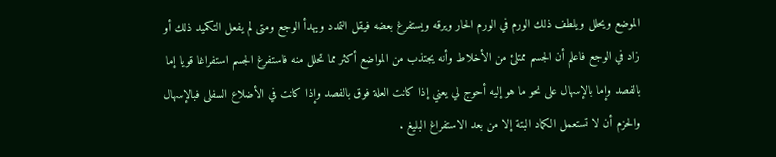الموضع ويحلل ويلطف ذلك الورم في الورم الحار ويرقه ويستفرغ بعضه فيقل التمدد ويهدأ الوجع ومتى لم يفعل التكميد ذلك أو زاد في الوجع فاعلم أن الجسم ممتلئ من الأخلاط وأنه يجتذب من المواضع أكثر مما تحلل منه فاستفرغ الجسم استفراغا قويا إما بالفصد وإما بالإسهال على نحو ما هو إليه أحوج لي يعني إذا كانت العلة فوق بالفصد وإذا كانت في الأضلاع السفلى فبالإسهال والحزم أن لا تستعمل الكماد البتة إلا من بعد الاستفراغ البليغ .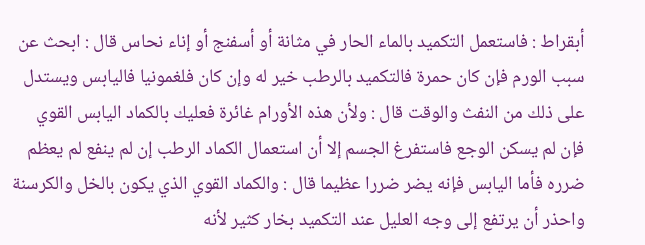أبقراط : فاستعمل التكميد بالماء الحار في مثانة أو أسفنج أو إناء نحاس قال : ابحث عن سبب الورم فإن كان حمرة فالتكميد بالرطب خير له وإن كان فلغمونيا فاليابس ويستدل على ذلك من النفث والوقت قال : ولأن هذه الأورام غائرة فعليك بالكماد اليابس القوي فإن لم يسكن الوجع فاستفرغ الجسم إلا أن استعمال الكماد الرطب إن لم ينفع لم يعظم ضرره فأما اليابس فإنه يضر ضررا عظيما قال : والكماد القوي الذي يكون بالخل والكرسنة واحذر أن يرتفع إلى وجه العليل عند التكميد بخار كثير لأنه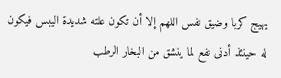يهيج كربا وضيق نفس اللهم إلا أن تكون علته شديدة اليبس فيكون له حينئذ أدنى نفع لما ينشق من البخار الرطب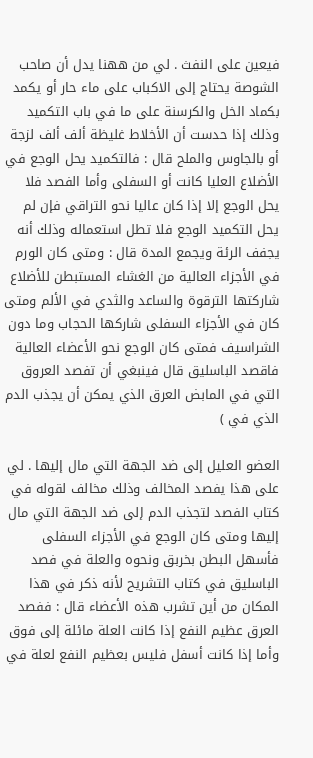فيعين على النفث . لي من ههنا يدل أن صاحب الشوصة يحتاج إلى الاكباب على ماء حار أو يكمد بكماد الخل والكرسنة على ما في باب التكميد وذلك إذا حدست أن الأخلاط غليظة ألف ألف لزجة أو بالجاوس والملح قال : فالتكميد يحل الوجع في الأضلاع العليا كانت أو السفلى وأما الفصد فلا يحل الوجع إلا إذا كان عاليا نحو التراقي فإن لم يحل التكميد الوجع فلا تطل استعماله وذلك أنه يجفف الرئة ويجمع المدة قال : ومتى كان الورم في الأجزاء العالية من الغشاء المستبطن للأضلاع شاركتها الترقوة والساعد والثدي في الألم ومتى كان في الأجزاء السفلى شاركها الحجاب وما دون الشراسيف فمتى كان الوجع نحو الأعضاء العالية فاقصد الباسليق قال فينبغي أن تفصد العروق التي في المابض العرق الذي يمكن أن يجذب الدم الذي في )

العضو العليل إلى ضد الجهة التي مال إليها . لي على هذا يفصد المخالف وذلك مخالف لقوله في كتاب الفصد لتجذب الدم إلى ضد الجهة التي مال إليها ومتى كان الوجع في الأجزاء السفلى فأسهل البطن بخربق ونحوه والعلة في فصد الباسليق في كتاب التشريح لأنه ذكر في هذا المكان من أين تشرب هذه الأعضاء قال : ففصد العرق عظيم النفع إذا كانت العلة مائلة إلى فوق وأما إذا كانت أسفل فليس بعظيم النفع لعلة في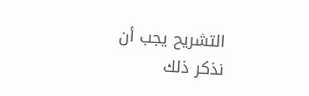التشريح يجب أن نذكر ذلك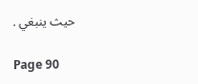حيث ينبغي .

Page 90